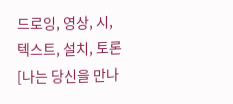드로잉, 영상, 시, 텍스트, 설치, 토론
[나는 당신을 만나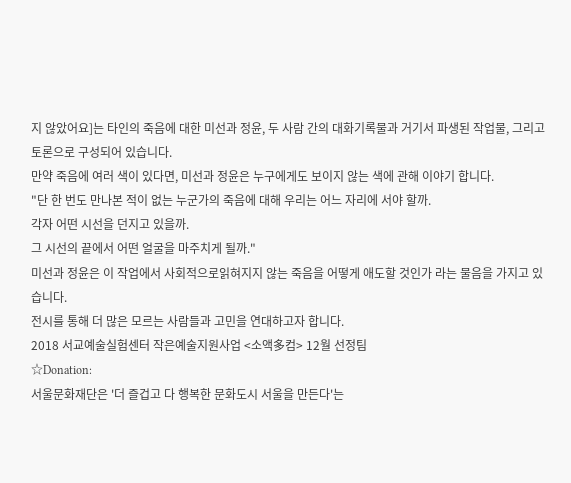지 않았어요]는 타인의 죽음에 대한 미선과 정윤, 두 사람 간의 대화기록물과 거기서 파생된 작업물, 그리고 토론으로 구성되어 있습니다.
만약 죽음에 여러 색이 있다면, 미선과 정윤은 누구에게도 보이지 않는 색에 관해 이야기 합니다.
"단 한 번도 만나본 적이 없는 누군가의 죽음에 대해 우리는 어느 자리에 서야 할까.
각자 어떤 시선을 던지고 있을까.
그 시선의 끝에서 어떤 얼굴을 마주치게 될까."
미선과 정윤은 이 작업에서 사회적으로읽혀지지 않는 죽음을 어떻게 애도할 것인가 라는 물음을 가지고 있습니다.
전시를 통해 더 많은 모르는 사람들과 고민을 연대하고자 합니다.
2018 서교예술실험센터 작은예술지원사업 <소액多컴> 12월 선정팀
☆Donation:
서울문화재단은 '더 즐겁고 다 행복한 문화도시 서울을 만든다'는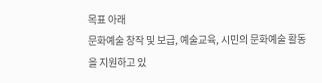목표 아래
문화예술 창작 및 보급, 예술교육, 시민의 문화예술 활동을 지원하고 있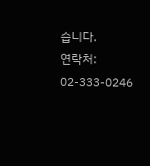습니다.
연락처: 02-333-0246